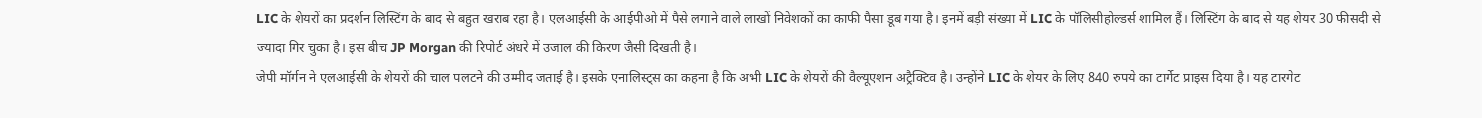LIC के शेयरों का प्रदर्शन लिस्टिंग के बाद से बहुत खराब रहा है। एलआईसी के आईपीओ में पैसे लगाने वाले लाखों निवेशकों का काफी पैसा डूब गया है। इनमें बड़ी संख्या में LIC के पॉलिसीहोल्डर्स शामिल हैं। लिस्टिंग के बाद से यह शेयर 30 फीसदी से ज्यादा गिर चुका है। इस बीच JP Morgan की रिपोर्ट अंधरे में उजाल की किरण जैसी दिखती है।
जेपी मॉर्गन ने एलआईसी के शेयरों की चाल पलटने की उम्मीद जताई है। इसके एनालिस्ट्स का कहना है कि अभी LIC के शेयरों की वैल्यूएशन अट्रैक्टिव है। उन्होंने LIC के शेयर के लिए 840 रुपये का टार्गेट प्राइस दिया है। यह टारगेट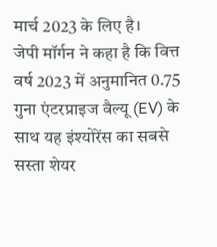मार्च 2023 के लिए है।
जेपी मॉर्गन ने कहा है कि वित्त वर्ष 2023 में अनुमानित 0.75 गुना एंटरप्राइज वैल्यू (EV) के साथ यह इंश्योरेंस का सबसे सस्ता शेयर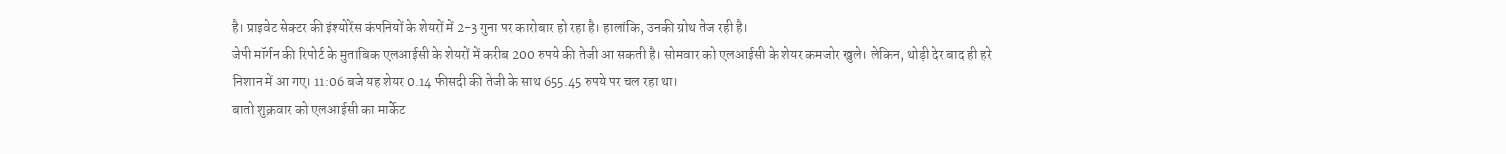है। प्राइवेट सेक्टर की इंश्योरेंस कंपनियों के शेयरों में 2-3 गुना पर कारोबार हो रहा है। हालांकि, उनकी ग्रोथ तेज रही है।
जेपी मॉर्गन की रिपोर्ट के मुताबिक एलआईसी के शेयरों में करीब 200 रुपये की तेजी आ सकती है। सोमवार को एलआईसी के शेयर कमजोर खुले। लेकिन, थोड़ी देर बाद ही हरे निशान में आ गए। 11:06 बजे यह शेयर 0.14 फीसदी की तेजी के साथ 655.45 रुपये पर चल रहा था।
बातो शुक्रवार को एलआईसी का मार्केट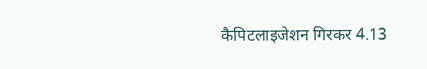कैपिटलाइजेशन गिरकर 4.13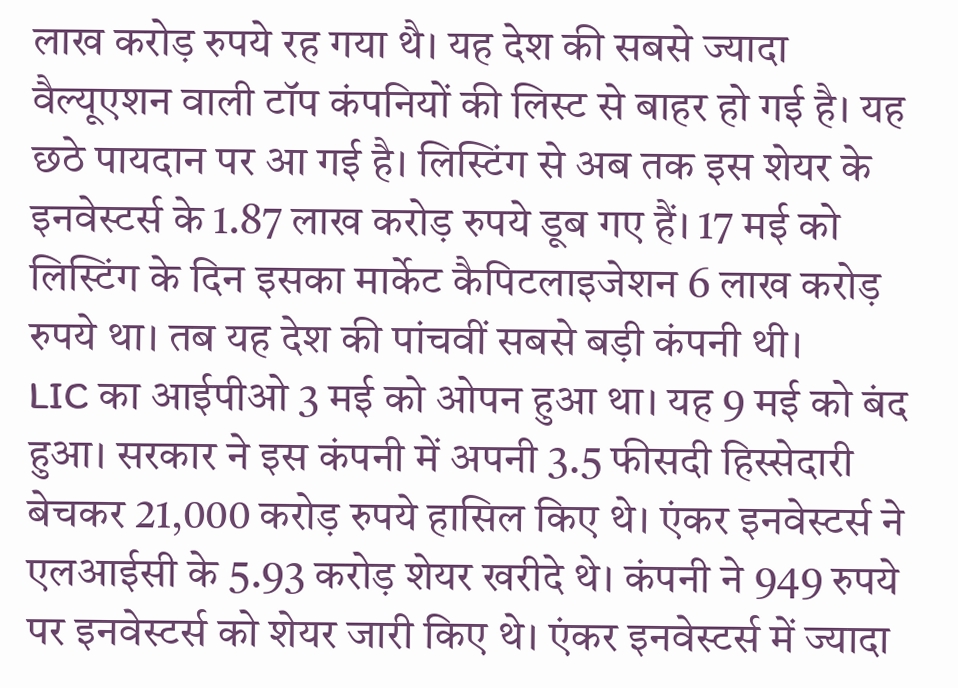लाख करोड़ रुपये रह गया थै। यह देश की सबसे ज्यादा वैल्यूएशन वाली टॉप कंपनियों की लिस्ट से बाहर हो गई है। यह छठे पायदान पर आ गई है। लिस्टिंग से अब तक इस शेयर के इनवेस्टर्स के 1.87 लाख करोड़ रुपये डूब गए हैं। 17 मई को लिस्टिंग के दिन इसका मार्केट कैपिटलाइजेशन 6 लाख करोड़ रुपये था। तब यह देश की पांचवीं सबसे बड़ी कंपनी थी।
LIC का आईपीओ 3 मई को ओपन हुआ था। यह 9 मई को बंद हुआ। सरकार ने इस कंपनी में अपनी 3.5 फीसदी हिस्सेदारी बेचकर 21,000 करोड़ रुपये हासिल किए थे। एंकर इनवेस्टर्स ने एलआईसी के 5.93 करोड़ शेयर खरीदे थे। कंपनी ने 949 रुपये पर इनवेस्टर्स को शेयर जारी किए थे। एंकर इनवेस्टर्स में ज्यादा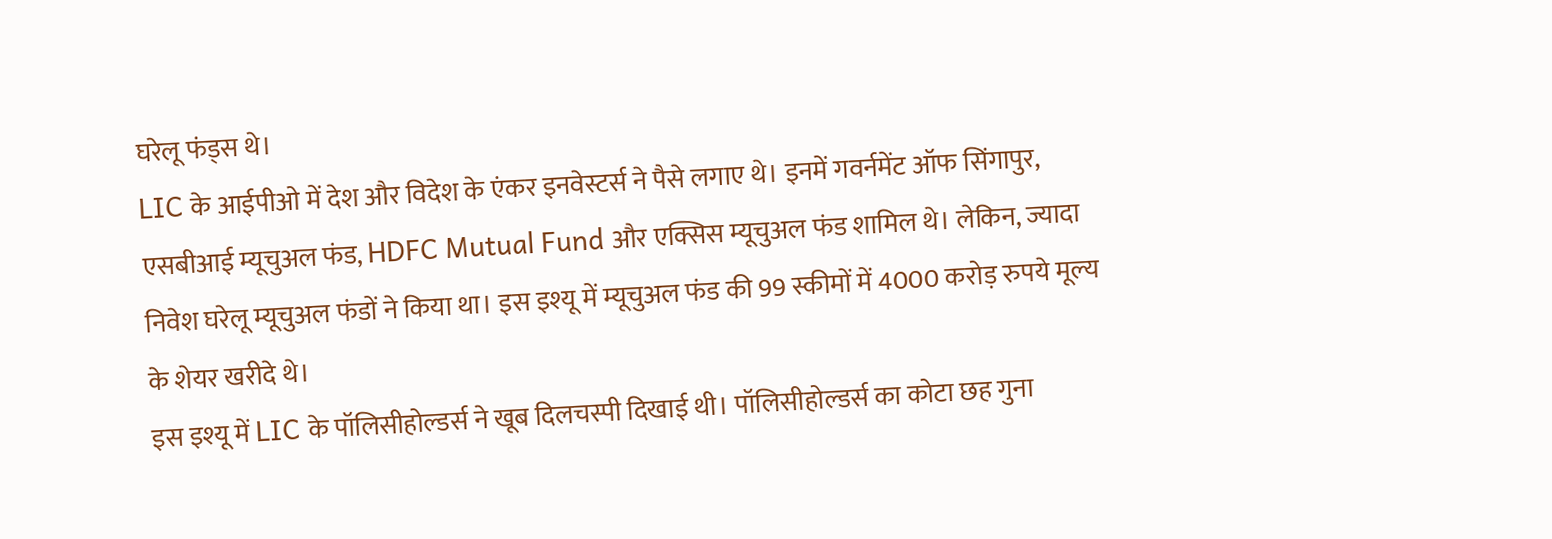घरेलू फंड्स थे।
LIC के आईपीओ में देश और विदेश के एंकर इनवेस्टर्स ने पैसे लगाए थे। इनमें गवर्नमेंट ऑफ सिंगापुर, एसबीआई म्यूचुअल फंड, HDFC Mutual Fund और एक्सिस म्यूचुअल फंड शामिल थे। लेकिन, ज्यादा निवेश घरेलू म्यूचुअल फंडों ने किया था। इस इश्यू में म्यूचुअल फंड की 99 स्कीमों में 4000 करोड़ रुपये मूल्य के शेयर खरीदे थे।
इस इश्यू में LIC के पॉलिसीहोल्डर्स ने खूब दिलचस्पी दिखाई थी। पॉलिसीहोल्डर्स का कोटा छह गुना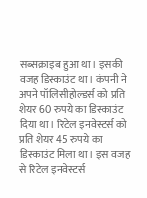सब्सक्राइब हुआ था। इसकी वजह डिस्काउंट था। कंपनी ने अपने पॉलिसीहोल्डर्स को प्रति शेयर 60 रुपये का डिस्काउंट दिया था। रिटेल इनवेस्टर्स को प्रति शेयर 45 रुपये का डिस्काउंट मिला था। इस वजह से रिटेल इनवेस्टर्स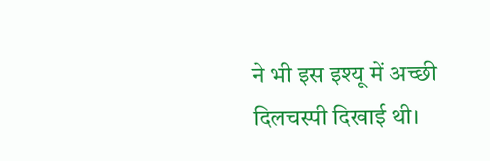ने भी इस इश्यू में अच्छी दिलचस्पी दिखाई थी।